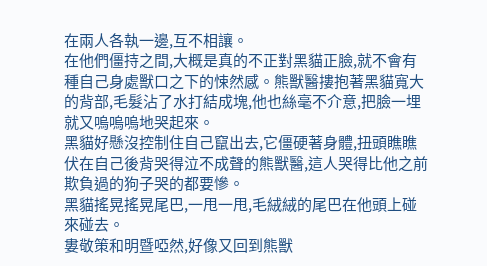在兩人各執一邊,互不相讓。
在他們僵持之間,大概是真的不正對黑貓正臉,就不會有種自己身處獸口之下的悚然感。熊獸醫摟抱著黑貓寬大的背部,毛髮沾了水打結成塊,他也絲毫不介意,把臉一埋就又嗚嗚嗚地哭起來。
黑貓好懸沒控制住自己竄出去,它僵硬著身體,扭頭瞧瞧伏在自己後背哭得泣不成聲的熊獸醫,這人哭得比他之前欺負過的狗子哭的都要慘。
黑貓搖晃搖晃尾巴,一甩一甩,毛絨絨的尾巴在他頭上碰來碰去。
婁敬策和明暨啞然,好像又回到熊獸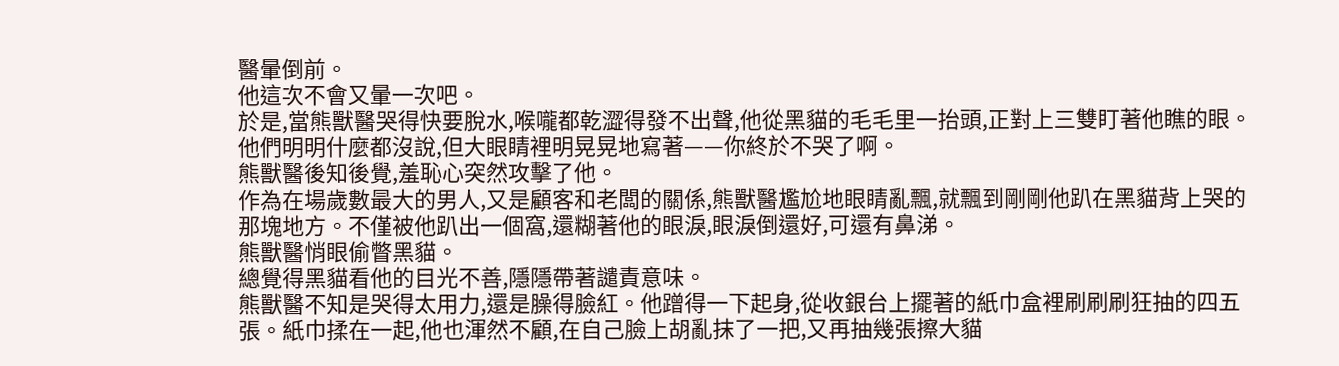醫暈倒前。
他這次不會又暈一次吧。
於是,當熊獸醫哭得快要脫水,喉嚨都乾澀得發不出聲,他從黑貓的毛毛里一抬頭,正對上三雙盯著他瞧的眼。他們明明什麼都沒說,但大眼睛裡明晃晃地寫著——你終於不哭了啊。
熊獸醫後知後覺,羞恥心突然攻擊了他。
作為在場歲數最大的男人,又是顧客和老闆的關係,熊獸醫尷尬地眼睛亂飄,就飄到剛剛他趴在黑貓背上哭的那塊地方。不僅被他趴出一個窩,還糊著他的眼淚,眼淚倒還好,可還有鼻涕。
熊獸醫悄眼偷瞥黑貓。
總覺得黑貓看他的目光不善,隱隱帶著譴責意味。
熊獸醫不知是哭得太用力,還是臊得臉紅。他蹭得一下起身,從收銀台上擺著的紙巾盒裡刷刷刷狂抽的四五張。紙巾揉在一起,他也渾然不顧,在自己臉上胡亂抹了一把,又再抽幾張擦大貓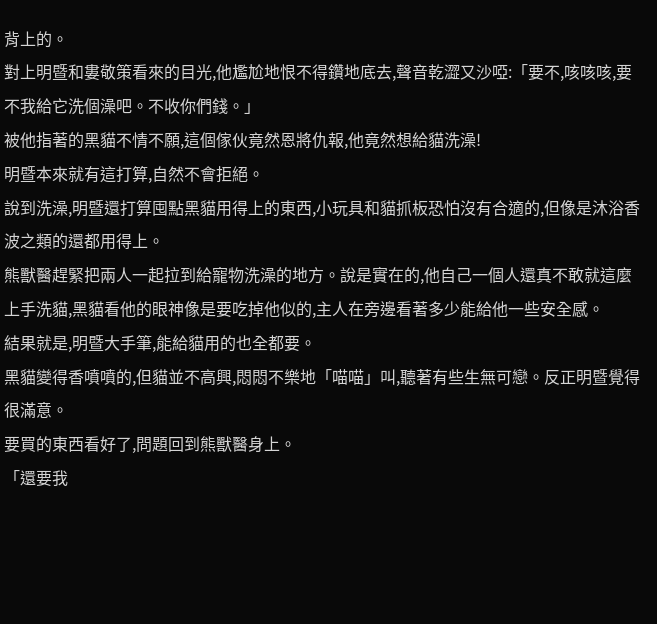背上的。
對上明暨和婁敬策看來的目光,他尷尬地恨不得鑽地底去,聲音乾澀又沙啞:「要不,咳咳咳,要不我給它洗個澡吧。不收你們錢。」
被他指著的黑貓不情不願,這個傢伙竟然恩將仇報,他竟然想給貓洗澡!
明暨本來就有這打算,自然不會拒絕。
說到洗澡,明暨還打算囤點黑貓用得上的東西,小玩具和貓抓板恐怕沒有合適的,但像是沐浴香波之類的還都用得上。
熊獸醫趕緊把兩人一起拉到給寵物洗澡的地方。說是實在的,他自己一個人還真不敢就這麼上手洗貓,黑貓看他的眼神像是要吃掉他似的,主人在旁邊看著多少能給他一些安全感。
結果就是,明暨大手筆,能給貓用的也全都要。
黑貓變得香噴噴的,但貓並不高興,悶悶不樂地「喵喵」叫,聽著有些生無可戀。反正明暨覺得很滿意。
要買的東西看好了,問題回到熊獸醫身上。
「還要我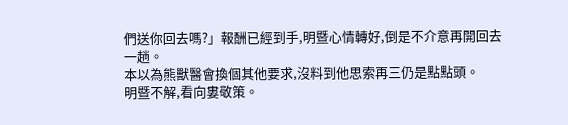們送你回去嗎?」報酬已經到手,明暨心情轉好,倒是不介意再開回去一趟。
本以為熊獸醫會換個其他要求,沒料到他思索再三仍是點點頭。
明暨不解,看向婁敬策。